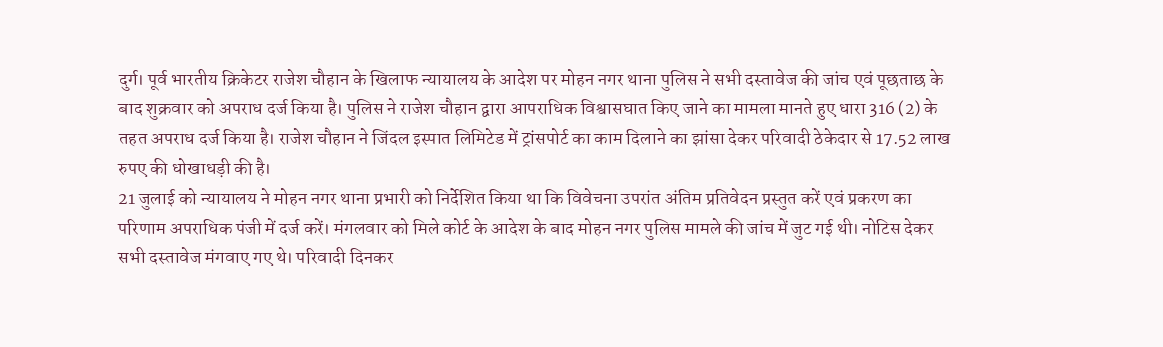दुर्ग। पूर्व भारतीय क्रिकेटर राजेश चौहान के खिलाफ न्यायालय के आदेश पर मोहन नगर थाना पुलिस ने सभी दस्तावेज की जांच एवं पूछताछ के बाद शुक्रवार को अपराध दर्ज किया है। पुलिस ने राजेश चौहान द्वारा आपराधिक विश्वासघात किए जाने का मामला मानते हुए धारा 316 (2) के तहत अपराध दर्ज किया है। राजेश चौहान ने जिंदल इस्पात लिमिटेड में ट्रांसपोर्ट का काम दिलाने का झांसा देकर परिवादी ठेकेदार से 17.52 लाख रुपए की धोखाधड़ी की है।
21 जुलाई को न्यायालय ने मोहन नगर थाना प्रभारी को निर्देशित किया था कि विवेचना उपरांत अंतिम प्रतिवेदन प्रस्तुत करें एवं प्रकरण का परिणाम अपराधिक पंजी में दर्ज करें। मंगलवार को मिले कोर्ट के आदेश के बाद मोहन नगर पुलिस मामले की जांच में जुट गई थी। नोटिस देकर सभी दस्तावेज मंगवाए गए थे। परिवादी दिनकर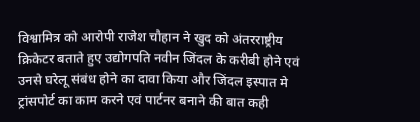विश्वामित्र को आरोपी राजेश चौहान ने खुद को अंतरराष्ट्रीय क्रिकेटर बताते हुए उद्योगपति नवीन जिंदल के करीबी होने एवं उनसे घरेलू संबंध होने का दावा किया और जिंदल इस्पात मे ट्रांसपोर्ट का काम करने एवं पार्टनर बनाने की बात कही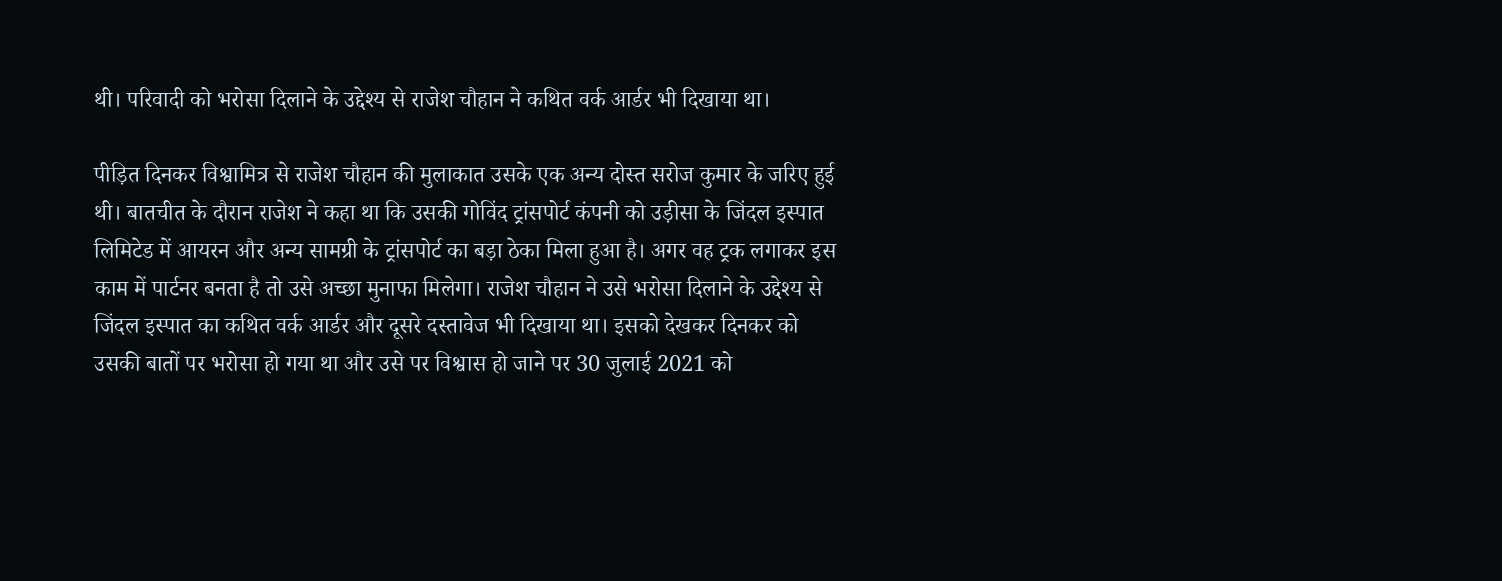थी। परिवादी को भरोसा दिलाने के उद्देश्य से राजेश चौहान ने कथित वर्क आर्डर भी दिखाया था।

पीड़ित दिनकर विश्वामित्र से राजेश चौहान की मुलाकात उसके एक अन्य दोस्त सरोज कुमार के जरिए हुई थी। बातचीत के दौरान राजेश ने कहा था कि उसकी गोविंद ट्रांसपोर्ट कंपनी को उड़ीसा के जिंदल इस्पात लिमिटेड में आयरन और अन्य सामग्री के ट्रांसपोर्ट का बड़ा ठेका मिला हुआ है। अगर वह ट्रक लगाकर इस काम में पार्टनर बनता है तो उसे अच्छा मुनाफा मिलेगा। राजेश चौहान ने उसे भरोसा दिलाने के उद्देश्य से जिंदल इस्पात का कथित वर्क आर्डर और दूसरे दस्तावेज भी दिखाया था। इसको देखकर दिनकर को उसकी बातों पर भरोसा हो गया था और उसे पर विश्वास हो जाने पर 30 जुलाई 2021 को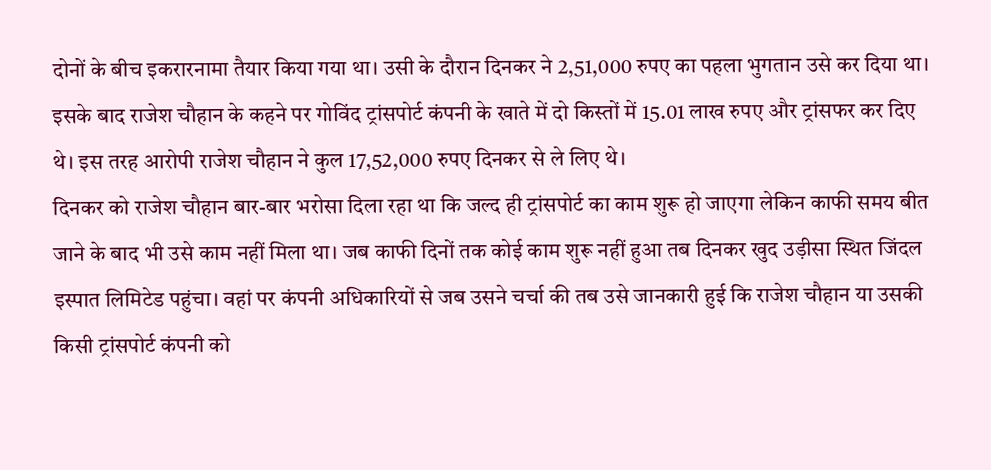दोनों के बीच इकरारनामा तैयार किया गया था। उसी के दौरान दिनकर ने 2,51,000 रुपए का पहला भुगतान उसे कर दिया था। इसके बाद राजेश चौहान के कहने पर गोविंद ट्रांसपोर्ट कंपनी के खाते में दो किस्तों में 15.01 लाख रुपए और ट्रांसफर कर दिए थे। इस तरह आरोपी राजेश चौहान ने कुल 17,52,000 रुपए दिनकर से ले लिए थे।
दिनकर को राजेश चौहान बार-बार भरोसा दिला रहा था कि जल्द ही ट्रांसपोर्ट का काम शुरू हो जाएगा लेकिन काफी समय बीत जाने के बाद भी उसे काम नहीं मिला था। जब काफी दिनों तक कोई काम शुरू नहीं हुआ तब दिनकर खुद उड़ीसा स्थित जिंदल इस्पात लिमिटेड पहुंचा। वहां पर कंपनी अधिकारियों से जब उसने चर्चा की तब उसे जानकारी हुई कि राजेश चौहान या उसकी किसी ट्रांसपोर्ट कंपनी को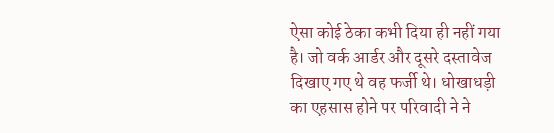ऐसा कोई ठेका कभी दिया ही नहीं गया है। जो वर्क आर्डर और दूसरे दस्तावेज दिखाए गए थे वह फर्जी थे। धोखाधड़ी का एहसास होने पर परिवादी ने ने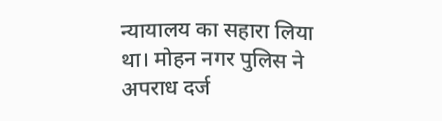न्यायालय का सहारा लिया था। मोहन नगर पुलिस ने अपराध दर्ज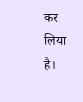कर लिया है।